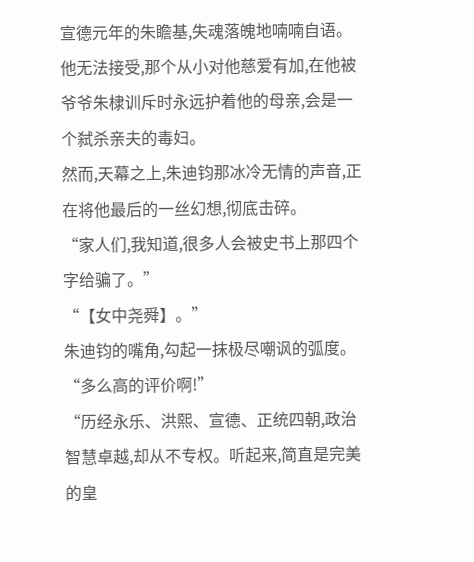宣德元年的朱瞻基,失魂落魄地喃喃自语。
他无法接受,那个从小对他慈爱有加,在他被爷爷朱棣训斥时永远护着他的母亲,会是一个弑杀亲夫的毒妇。
然而,天幕之上,朱迪钧那冰冷无情的声音,正在将他最后的一丝幻想,彻底击碎。
“家人们,我知道,很多人会被史书上那四个字给骗了。”
“【女中尧舜】。”
朱迪钧的嘴角,勾起一抹极尽嘲讽的弧度。
“多么高的评价啊!”
“历经永乐、洪熙、宣德、正统四朝,政治智慧卓越,却从不专权。听起来,简直是完美的皇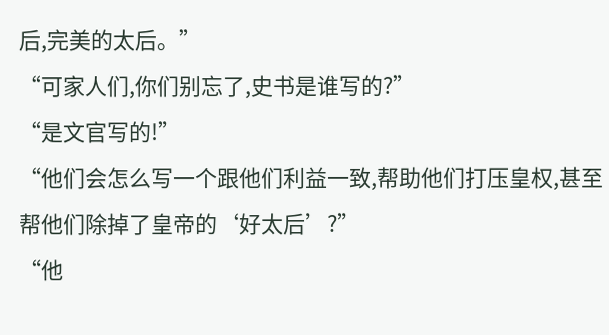后,完美的太后。”
“可家人们,你们别忘了,史书是谁写的?”
“是文官写的!”
“他们会怎么写一个跟他们利益一致,帮助他们打压皇权,甚至帮他们除掉了皇帝的‘好太后’?”
“他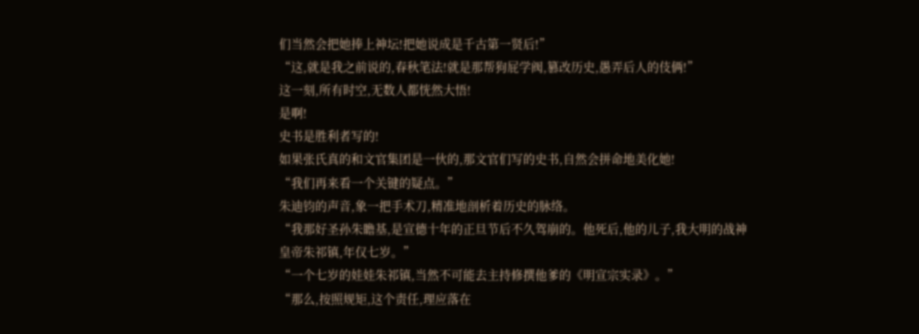们当然会把她捧上神坛!把她说成是千古第一贤后!”
“这,就是我之前说的,春秋笔法!就是那帮狗屁学阀,篡改历史,愚弄后人的伎俩!”
这一刻,所有时空,无数人都恍然大悟!
是啊!
史书是胜利者写的!
如果张氏真的和文官集团是一伙的,那文官们写的史书,自然会拼命地美化她!
“我们再来看一个关键的疑点。”
朱迪钧的声音,象一把手术刀,精准地剖析着历史的脉络。
“我那好圣孙朱瞻基,是宣德十年的正旦节后不久驾崩的。他死后,他的儿子,我大明的战神皇帝朱祁镇,年仅七岁。”
“一个七岁的娃娃朱祁镇,当然不可能去主持修撰他爹的《明宣宗实录》。”
“那么,按照规矩,这个责任,理应落在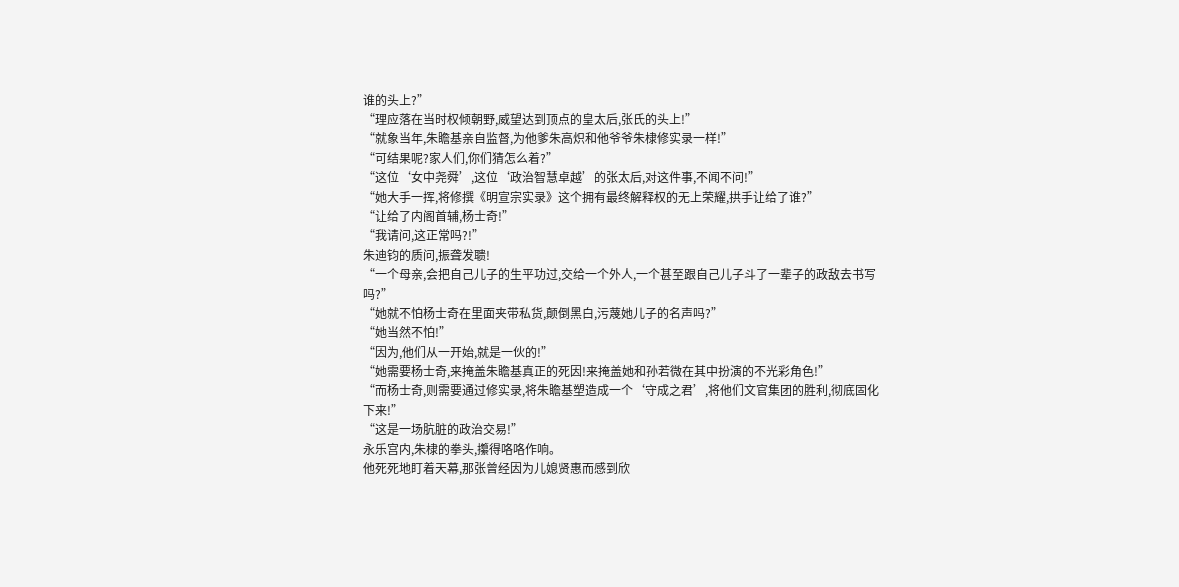谁的头上?”
“理应落在当时权倾朝野,威望达到顶点的皇太后,张氏的头上!”
“就象当年,朱瞻基亲自监督,为他爹朱高炽和他爷爷朱棣修实录一样!”
“可结果呢?家人们,你们猜怎么着?”
“这位‘女中尧舜’,这位‘政治智慧卓越’的张太后,对这件事,不闻不问!”
“她大手一挥,将修撰《明宣宗实录》这个拥有最终解释权的无上荣耀,拱手让给了谁?”
“让给了内阁首辅,杨士奇!”
“我请问,这正常吗?!”
朱迪钧的质问,振聋发聩!
“一个母亲,会把自己儿子的生平功过,交给一个外人,一个甚至跟自己儿子斗了一辈子的政敌去书写吗?”
“她就不怕杨士奇在里面夹带私货,颠倒黑白,污蔑她儿子的名声吗?”
“她当然不怕!”
“因为,他们从一开始,就是一伙的!”
“她需要杨士奇,来掩盖朱瞻基真正的死因!来掩盖她和孙若微在其中扮演的不光彩角色!”
“而杨士奇,则需要通过修实录,将朱瞻基塑造成一个‘守成之君’,将他们文官集团的胜利,彻底固化下来!”
“这是一场肮脏的政治交易!”
永乐宫内,朱棣的拳头,攥得咯咯作响。
他死死地盯着天幕,那张曾经因为儿媳贤惠而感到欣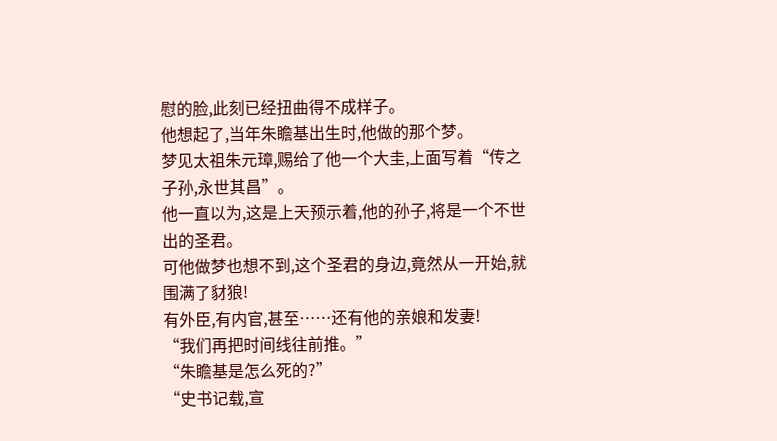慰的脸,此刻已经扭曲得不成样子。
他想起了,当年朱瞻基出生时,他做的那个梦。
梦见太祖朱元璋,赐给了他一个大圭,上面写着“传之子孙,永世其昌”。
他一直以为,这是上天预示着,他的孙子,将是一个不世出的圣君。
可他做梦也想不到,这个圣君的身边,竟然从一开始,就围满了豺狼!
有外臣,有内官,甚至……还有他的亲娘和发妻!
“我们再把时间线往前推。”
“朱瞻基是怎么死的?”
“史书记载,宣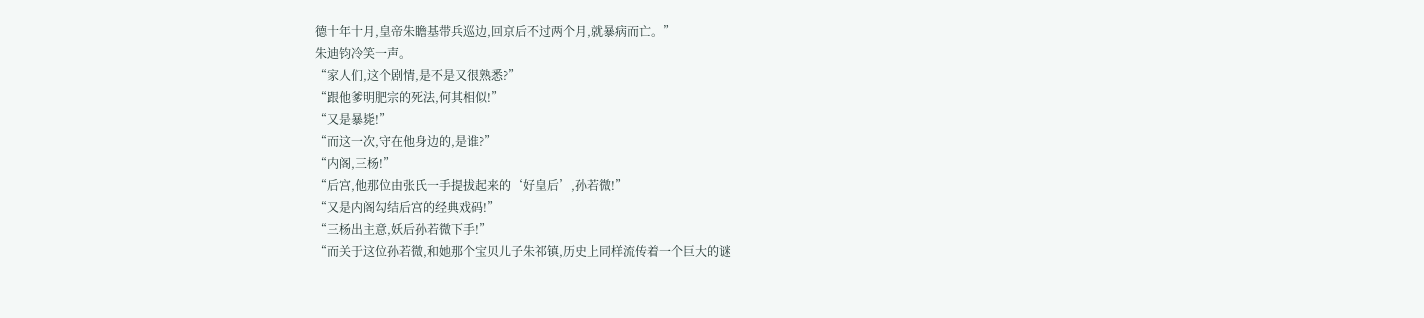德十年十月,皇帝朱瞻基带兵巡边,回京后不过两个月,就暴病而亡。”
朱迪钧冷笑一声。
“家人们,这个剧情,是不是又很熟悉?”
“跟他爹明肥宗的死法,何其相似!”
“又是暴毙!”
“而这一次,守在他身边的,是谁?”
“内阁,三杨!”
“后宫,他那位由张氏一手提拔起来的‘好皇后’,孙若微!”
“又是内阁勾结后宫的经典戏码!”
“三杨出主意,妖后孙若微下手!”
“而关于这位孙若微,和她那个宝贝儿子朱祁镇,历史上同样流传着一个巨大的谜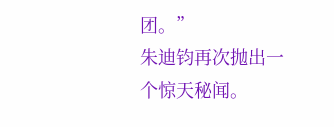团。”
朱迪钧再次抛出一个惊天秘闻。